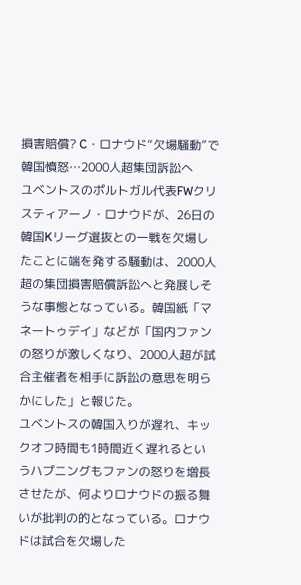損害賠償? C・ロナウド“欠場騒動”で韓国憤怒…2000人超集団訴訟へ
ユベントスのポルトガル代表FWクリスティアーノ・ロナウドが、26日の韓国Kリーグ選抜との一戦を欠場したことに端を発する騒動は、2000人超の集団損害賠償訴訟へと発展しそうな事態となっている。韓国紙「マネートゥデイ」などが「国内ファンの怒りが激しくなり、2000人超が試合主催者を相手に訴訟の意思を明らかにした」と報じた。
ユベントスの韓国入りが遅れ、キックオフ時間も1時間近く遅れるというハプニングもファンの怒りを増長させたが、何よりロナウドの振る舞いが批判の的となっている。ロナウドは試合を欠場した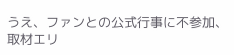うえ、ファンとの公式行事に不参加、取材エリ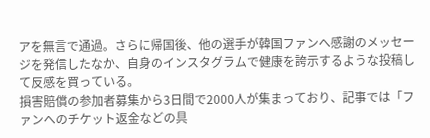アを無言で通過。さらに帰国後、他の選手が韓国ファンへ感謝のメッセージを発信したなか、自身のインスタグラムで健康を誇示するような投稿して反感を買っている。
損害賠償の参加者募集から3日間で2000人が集まっており、記事では「ファンへのチケット返金などの具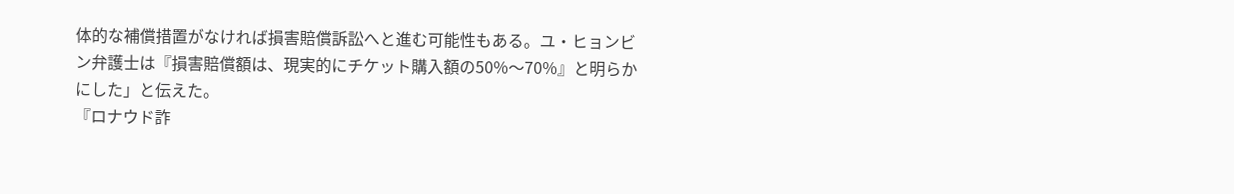体的な補償措置がなければ損害賠償訴訟へと進む可能性もある。ユ・ヒョンビン弁護士は『損害賠償額は、現実的にチケット購入額の50%〜70%』と明らかにした」と伝えた。
『ロナウド詐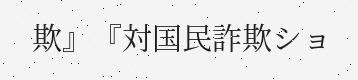欺』『対国民詐欺ショ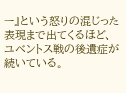ー』という怒りの混じった表現まで出てくるほど、ユベントス戦の後遺症が続いている。